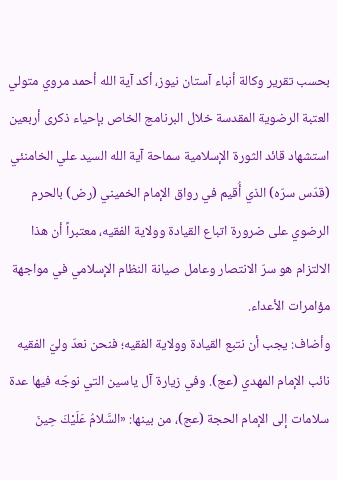بحسب تقریر وكالة أنباء آستان نيوز، أکد آية الله أحمد مروي متولي العتبة الرضوية المقدسة خلال البرنامج الخاص بإحياء ذكرى أربعين استشهاد قائد الثورة الإسلامية سماحة آية الله السيد علي الخامنئي (قدّس سرّه) الذي أُقيم في رواق الإمام الخميني (رض) بالحرم الرضوي على ضرورة اتباع القيادة وولاية الفقيه، معتبراً أن هذا الالتزام هو سرّ الانتصار وعامل صيانة النظام الإسلامي في مواجهة مؤامرات الأعداء.
وأضاف: يجب أن نتبع القيادة وولاية الفقيه؛ فنحن نعدّ وليّ الفقيه نائب الإمام المهدي (عج). وفي زيارة آل ياسين التي نوجّه فيها عدة سلامات إلى الإمام الحجة (عج)، من بينها: «السَّلامُ عَلَيْكَ حِينَ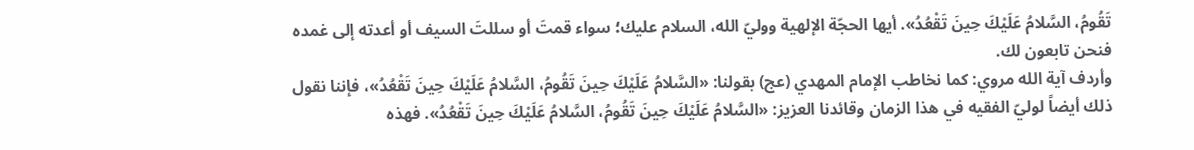تَقُومُ، السَّلامُ عَلَيْكَ حِينَ تَقْعُدُ». أيها الحجّة الإلهية ووليّ الله، السلام عليك؛ سواء قمتَ أو سللتَ السيف أو أعدته إلى غمده فنحن تابعون لك.
وأردف آية الله مروي: كما نخاطب الإمام المهدي (عج) بقولنا: «السَّلامُ عَلَيْكَ حِينَ تَقُومُ، السَّلامُ عَلَيْكَ حِينَ تَقْعُدُ»، فإننا نقول ذلك أيضاً لوليّ الفقيه في هذا الزمان وقائدنا العزيز: «السَّلامُ عَلَيْكَ حِينَ تَقُومُ، السَّلامُ عَلَيْكَ حِينَ تَقْعُدُ». فهذه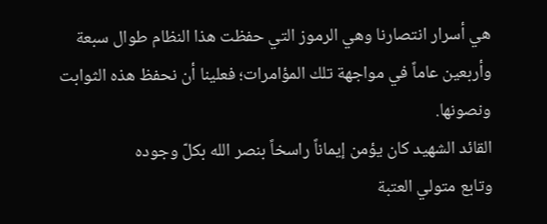هي أسرار انتصارنا وهي الرموز التي حفظت هذا النظام طوال سبعة وأربعين عاماً في مواجهة تلك المؤامرات؛ فعلينا أن نحفظ هذه الثوابت ونصونها.
القائد الشهيد کان يؤمن إيماناً راسخاً بنصر الله بكلّ وجوده
وتابع متولي العتبة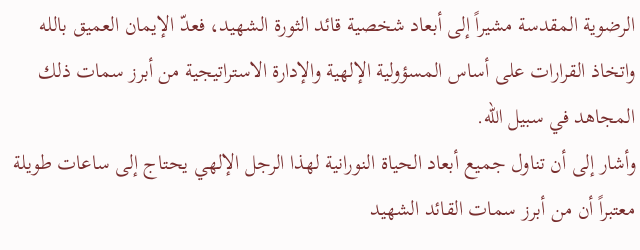الرضوية المقدسة مشيراً إلى أبعاد شخصية قائد الثورة الشهيد، فعدّ الإيمان العميق بالله واتخاذ القرارات على أساس المسؤولية الإلهية والإدارة الاستراتيجية من أبرز سمات ذلك المجاهد في سبيل الله.
وأشار إلى أن تناول جميع أبعاد الحياة النورانية لهذا الرجل الإلهي يحتاج إلى ساعات طويلة معتبراً أن من أبرز سمات القائد الشهيد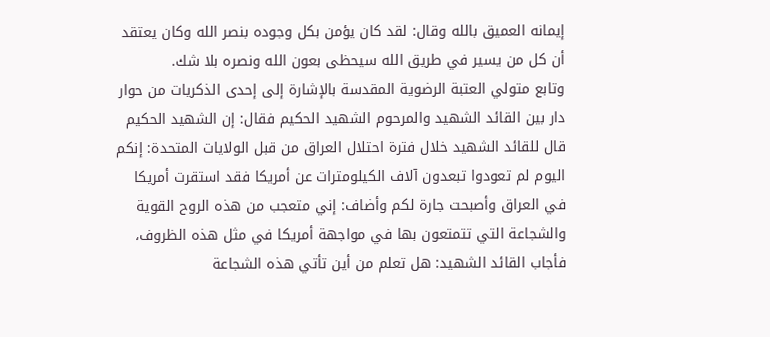إيمانه العميق بالله وقال: لقد كان يؤمن بكل وجوده بنصر الله وكان يعتقد أن كل من يسير في طريق الله سيحظی بعون الله ونصره بلا شك.
وتابع متولي العتبة الرضوية المقدسة بالإشارة إلى إحدی الذکریات من حوار دار بين القائد الشهيد والمرحوم الشهيد الحكيم فقال: إن الشهيد الحكيم قال للقائد الشهيد خلال فترة احتلال العراق من قبل الولايات المتحدة: إنكم اليوم لم تعودوا تبعدون آلاف الكيلومترات عن أمريكا فقد استقرت أمريكا في العراق وأصبحت جارة لكم وأضاف: إني متعجب من هذه الروح القوية والشجاعة التي تتمتعون بها في مواجهة أمريكا في مثل هذه الظروف، فأجاب القائد الشهيد: هل تعلم من أين تأتي هذه الشجاعة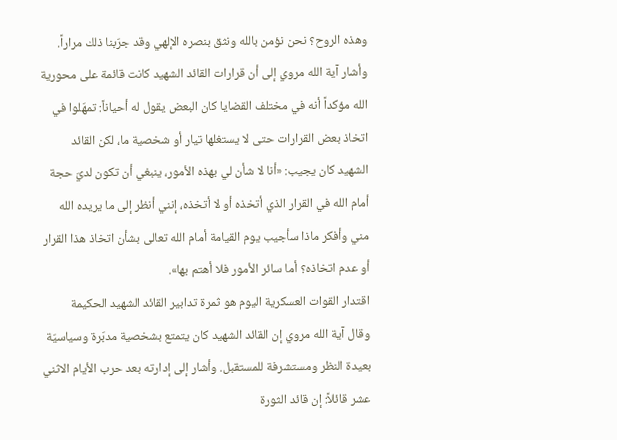وهذه الروح؟ نحن نؤمن بالله ونثق بنصره الإلهي وقد جرّبنا ذلك مراراً.
وأشار آية الله مروي إلى أن قرارات القائد الشهيد كانت قائمة على محورية الله مؤكداً أنه في مختلف القضايا كان البعض يقول له أحياناً: تمهّلوا في اتخاذ بعض القرارات حتى لا يستغلها تيار أو شخصية ما، لكن القائد الشهيد كان يجيب: «أنا لا شأن لي بهذه الأمور، ينبغي أن تكون لديّ حجة أمام الله في القرار الذي أتخذه أو لا أتخذه، إنني أنظر إلى ما يريده الله مني وأفكر ماذا سأجيب يوم القيامة أمام الله تعالى بشأن اتخاذ هذا القرار أو عدم اتخاذه؟ أما سائر الأمور فلا أهتم بها».
اقتدار القوات العسكرية اليوم هو ثمرة تدابير القائد الشهيد الحکیمة
وقال آية الله مروي إن القائد الشهيد كان يتمتع بشخصية مدبّرة وسياسيّة بعيدة النظر ومستشرفة للمستقبل. وأشار إلى إدارته بعد حرب الأيام الاثني عشر قائلاً: إن قائد الثورة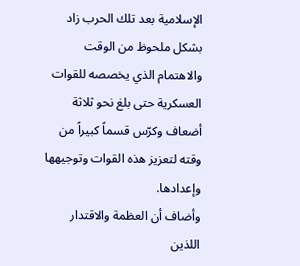الإسلامية بعد تلك الحرب زاد بشكل ملحوظ من الوقت والاهتمام الذي يخصصه للقوات العسكرية حتى بلغ نحو ثلاثة أضعاف وكرّس قسماً كبيراً من وقته لتعزيز هذه القوات وتوجيهها وإعدادها.
وأضاف أن العظمة والاقتدار اللذين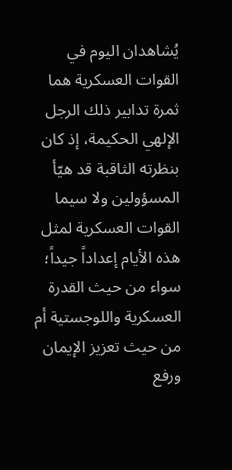يُشاهدان اليوم في القوات العسكرية هما ثمرة تدابير ذلك الرجل الإلهي الحکیمة، إذ كان بنظرته الثاقبة قد هيّأ المسؤولين ولا سيما القوات العسكرية لمثل هذه الأيام إعداداً جيداً؛ سواء من حيث القدرة العسكرية واللوجستية أم من حيث تعزيز الإيمان ورفع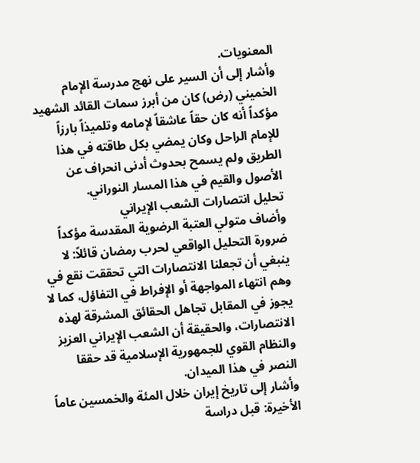المعنويات.
وأشار إلى أن السير على نهج مدرسة الإمام الخميني (رض) كان من أبرز سمات القائد الشهيد مؤكداً أنه كان حقاً عاشقاً لإمامه وتلميذاً بارزاً للإمام الراحل وكان يمضي بكل طاقته في هذا الطريق ولم يسمح بحدوث أدنى انحراف عن الأصول والقيم في هذا المسار النوراني.
تحليل انتصارات الشعب الإيراني
وأضاف متولي العتبة الرضوية المقدسة مؤكداً ضرورة التحلیل الواقعي لحرب رمضان قائلاً: لا ينبغي أن تجعلنا الانتصارات التي تحققت نقع في وهم انتهاء المواجهة أو الإفراط في التفاؤل، كما لا يجوز في المقابل تجاهل الحقائق المشرقة لهذه الانتصارات، والحقيقة أن الشعب الإيراني العزيز والنظام القوي للجمهورية الإسلامية قد حققا النصر في هذا الميدان.
وأشار إلى تاريخ إيران خلال المئة والخمسين عاماً الأخيرة: قبل دراسة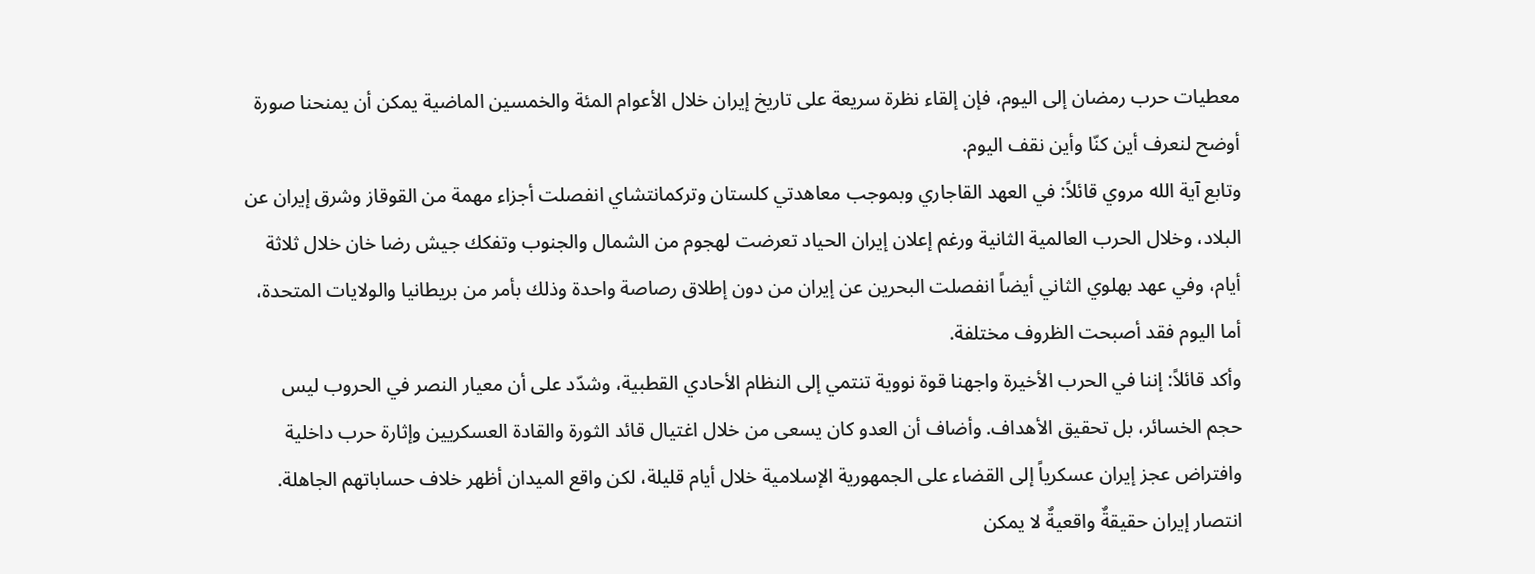معطيات حرب رمضان إلى اليوم، فإن إلقاء نظرة سريعة على تاريخ إيران خلال الأعوام المئة والخمسين الماضية يمكن أن يمنحنا صورة أوضح لنعرف أين كنّا وأين نقف اليوم.
وتابع آية الله مروي قائلاً: في العهد القاجاري وبموجب معاهدتي کلستان وتركمانتشاي انفصلت أجزاء مهمة من القوقاز وشرق إيران عن البلاد، وخلال الحرب العالمية الثانية ورغم إعلان إيران الحياد تعرضت لهجوم من الشمال والجنوب وتفكك جيش رضا خان خلال ثلاثة أيام، وفي عهد بهلوي الثاني أيضاً انفصلت البحرين عن إيران من دون إطلاق رصاصة واحدة وذلك بأمر من بريطانيا والولايات المتحدة، أما اليوم فقد أصبحت الظروف مختلفة.
وأكد قائلاً: إننا في الحرب الأخيرة واجهنا قوة نووية تنتمي إلى النظام الأحادي القطبية، وشدّد على أن معيار النصر في الحروب ليس حجم الخسائر، بل تحقيق الأهداف. وأضاف أن العدو كان يسعى من خلال اغتيال قائد الثورة والقادة العسكريين وإثارة حرب داخلية وافتراض عجز إيران عسكرياً إلى القضاء على الجمهورية الإسلامية خلال أيام قليلة، لكن واقع الميدان أظهر خلاف حساباتهم الجاهلة.
انتصار إيران حقيقةٌ واقعيةٌ لا يمكن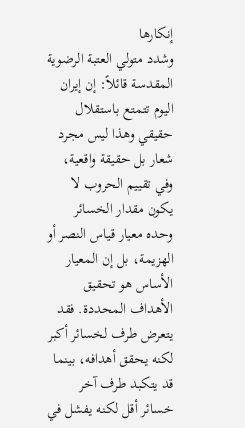إنكارها
وشدد متولي العتبة الرضوية المقدسة قائلاً: إن إيران اليوم تتمتع باستقلال حقيقي وهذا ليس مجرد شعار بل حقيقة واقعية، وفي تقييم الحروب لا يكون مقدار الخسائر وحده معيار قياس النصر أو الهزيمة، بل إن المعيار الأساس هو تحقيق الأهداف المحددة. فقد يتعرض طرف لخسائر أكبر لكنه يحقق أهدافه، بينما قد يتكبد طرف آخر خسائر أقل لكنه يفشل في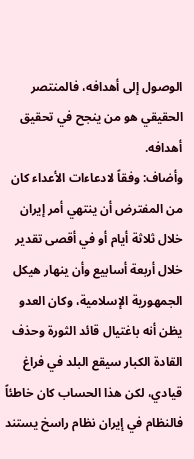الوصول إلى أهدافه، فالمنتصر الحقيقي هو من ينجح في تحقيق أهدافه.
وأضاف: وفقاً لادعاءات الأعداء كان من المفترض أن ينتهي أمر إيران خلال ثلاثة أيام أو في أقصى تقدير خلال أربعة أسابيع وأن ينهار هيكل الجمهورية الإسلامية، وكان العدو يظن أنه باغتيال قائد الثورة وحذف القادة الكبار سيقع البلد في فراغ قيادي، لكن هذا الحساب كان خاطئاً فالنظام في إيران نظام راسخ يستند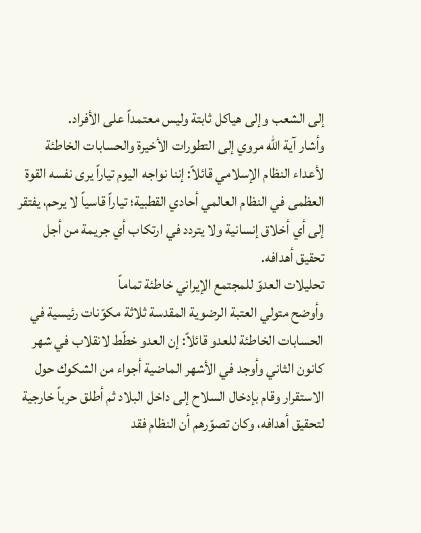إلى الشعب وإلى هياكل ثابتة وليس معتمداً على الأفراد.
وأشار آية الله مروي إلى التطورات الأخيرة والحسابات الخاطئة لأعداء النظام الإسلامي قائلاً: إننا نواجه اليوم تياراً يرى نفسه القوة العظمى في النظام العالمي أحادي القطبية؛ تياراً قاسياً لا يرحم، يفتقر إلى أي أخلاق إنسانية ولا يتردد في ارتكاب أي جريمة من أجل تحقيق أهدافه.
تحليلات العدوّ للمجتمع الإيراني خاطئة تماماً
وأوضح متولي العتبة الرضوية المقدسة ثلاثة مكوّنات رئيسية في الحسابات الخاطئة للعدو قائلاً: إن العدو خطّط لانقلاب في شهر کانون الثاني وأوجد في الأشهر الماضية أجواء من الشكوك حول الاستقرار وقام بإدخال السلاح إلى داخل البلاد ثم أطلق حرباً خارجية لتحقيق أهدافه، وكان تصوّرهم أن النظام فقد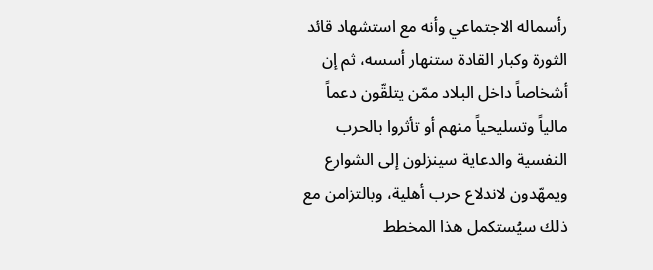رأسماله الاجتماعي وأنه مع استشهاد قائد الثورة وكبار القادة ستنهار أسسه، ثم إن أشخاصاً داخل البلاد ممّن يتلقّون دعماً مالياً وتسليحياً منهم أو تأثروا بالحرب النفسية والدعاية سينزلون إلى الشوارع ويمهّدون لاندلاع حرب أهلية، وبالتزامن مع ذلك سيُستكمل هذا المخطط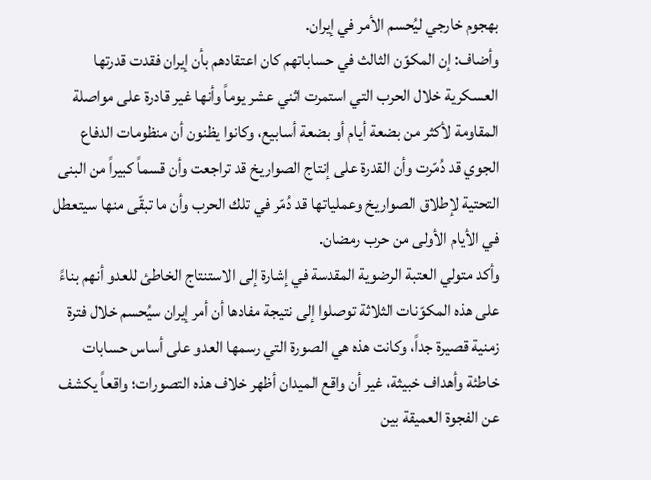بهجوم خارجي ليُحسم الأمر في إيران.
وأضاف: إن المكوّن الثالث في حساباتهم كان اعتقادهم بأن إيران فقدت قدرتها العسكرية خلال الحرب التي استمرت اثني عشر يوماً وأنها غير قادرة على مواصلة المقاومة لأكثر من بضعة أيام أو بضعة أسابيع، وكانوا يظنون أن منظومات الدفاع الجوي قد دُمّرت وأن القدرة على إنتاج الصواريخ قد تراجعت وأن قسماً كبيراً من البنى التحتية لإطلاق الصواريخ وعملياتها قد دُمّر في تلك الحرب وأن ما تبقّى منها سيتعطل في الأيام الأولى من حرب رمضان.
وأكد متولي العتبة الرضوية المقدسة في إشارة إلى الاستنتاج الخاطئ للعدو أنهم بناءً على هذه المكوّنات الثلاثة توصلوا إلى نتيجة مفادها أن أمر إيران سيُحسم خلال فترة زمنية قصيرة جداً، وكانت هذه هي الصورة التي رسمها العدو على أساس حسابات خاطئة وأهداف خبيثة، غير أن واقع الميدان أظهر خلاف هذه التصورات؛ واقعاً يكشف عن الفجوة العميقة بين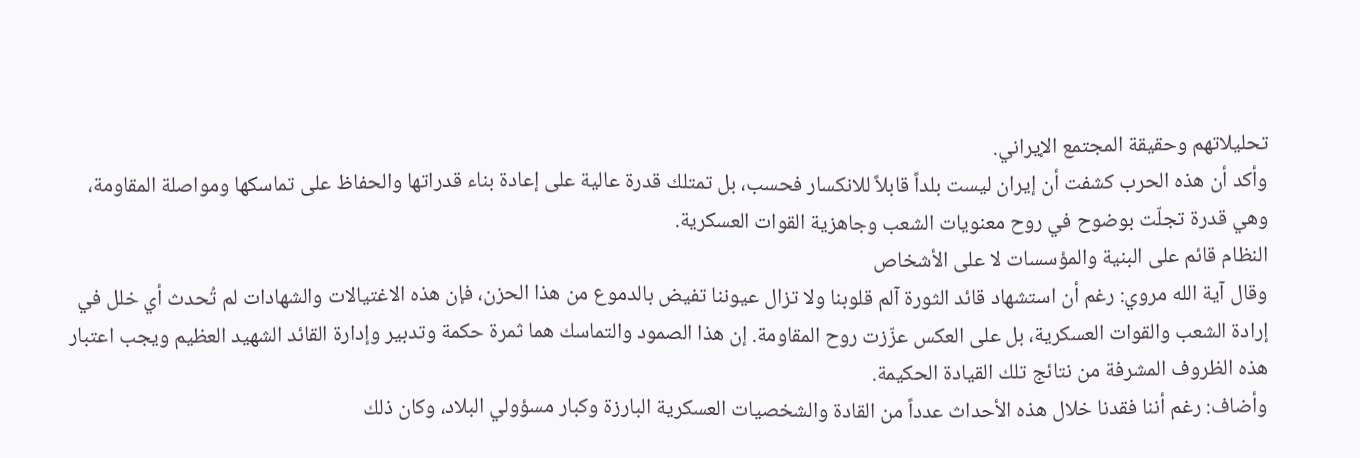تحليلاتهم وحقيقة المجتمع الإيراني.
وأكد أن هذه الحرب كشفت أن إيران ليست بلداً قابلاً للانكسار فحسب، بل تمتلك قدرة عالية على إعادة بناء قدراتها والحفاظ على تماسكها ومواصلة المقاومة، وهي قدرة تجلّت بوضوح في روح معنويات الشعب وجاهزية القوات العسكرية.
النظام قائم على البنية والمؤسسات لا على الأشخاص
وقال آية الله مروي: رغم أن استشهاد قائد الثورة آلم قلوبنا ولا تزال عيوننا تفيض بالدموع من هذا الحزن، فإن هذه الاغتيالات والشهادات لم تُحدث أي خلل في إرادة الشعب والقوات العسكرية، بل على العكس عزّزت روح المقاومة. إن هذا الصمود والتماسك هما ثمرة حكمة وتدبير وإدارة القائد الشهيد العظيم ويجب اعتبار هذه الظروف المشرفة من نتائج تلك القيادة الحكيمة.
وأضاف: رغم أننا فقدنا خلال هذه الأحداث عدداً من القادة والشخصيات العسكرية البارزة وكبار مسؤولي البلاد، وكان ذلك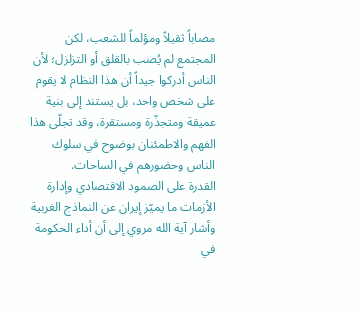مصاباً ثقيلاً ومؤلماً للشعب، لکن المجتمع لم يُصب بالقلق أو التزلزل؛ لأن الناس أدركوا جيداً أن هذا النظام لا يقوم على شخص واحد، بل يستند إلى بنية عميقة ومتجذّرة ومستقرة، وقد تجلّى هذا الفهم والاطمئنان بوضوح في سلوك الناس وحضورهم في الساحات.
القدرة على الصمود الاقتصادي وإدارة الأزمات ما يميّز إيران عن النماذج الغربية
وأشار آية الله مروي إلى أن أداء الحكومة في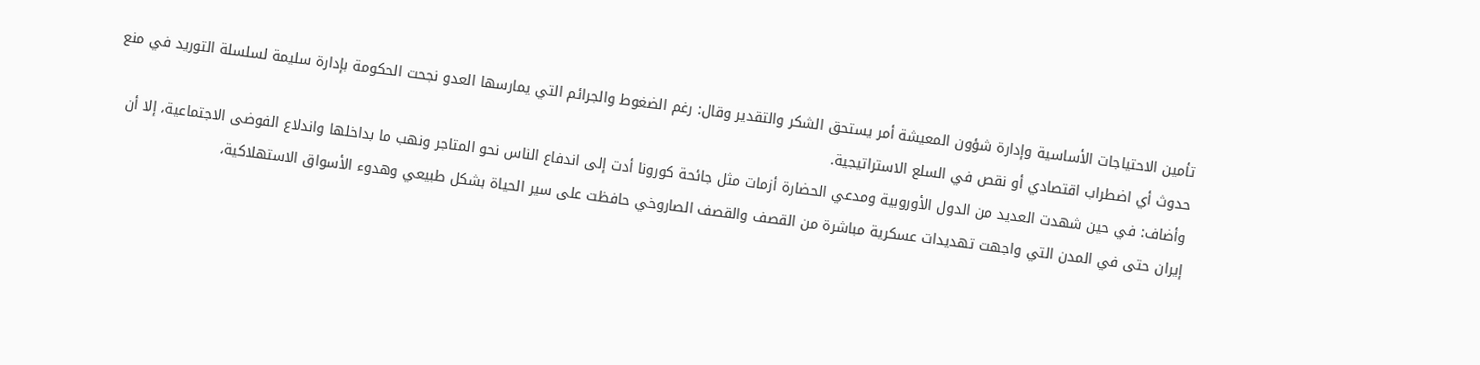تأمين الاحتياجات الأساسية وإدارة شؤون المعيشة أمر یستحق الشکر والتقدیر وقال: رغم الضغوط والجرائم التي يمارسها العدو نجحت الحكومة بإدارة سليمة لسلسلة التوريد في منع حدوث أي اضطراب اقتصادي أو نقص في السلع الاستراتيجية.
وأضاف: في حين شهدت العديد من الدول الأوروبية ومدعي الحضارة أزمات مثل جائحة كورونا أدت إلى اندفاع الناس نحو المتاجر ونهب ما بداخلها واندلاع الفوضى الاجتماعية، إلا أن إيران حتى في المدن التي واجهت تهديدات عسكرية مباشرة من القصف والقصف الصاروخي حافظت على سير الحياة بشكل طبيعي وهدوء الأسواق الاستهلاكية،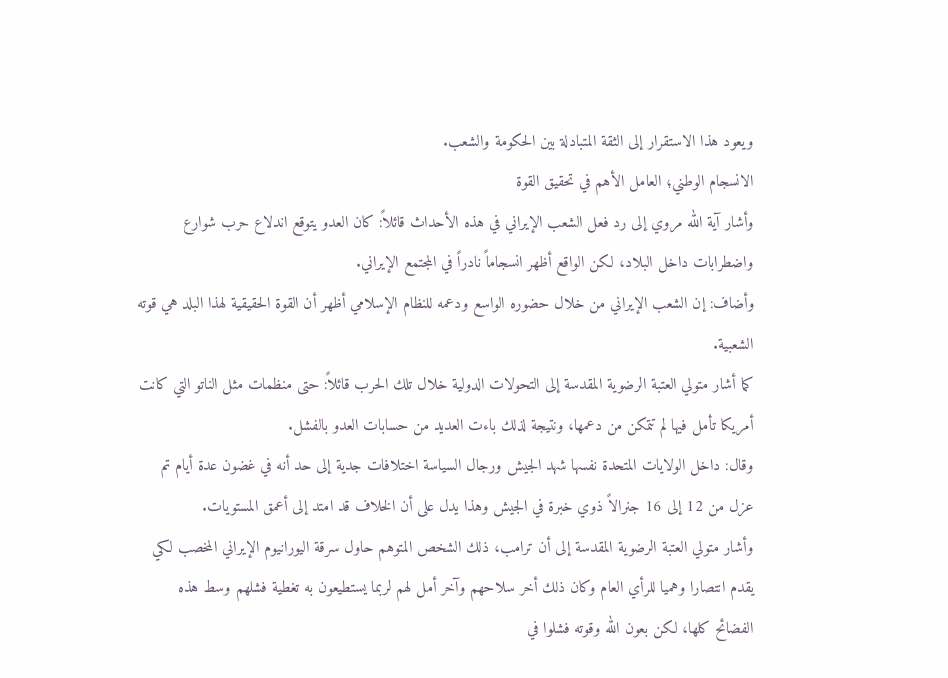ويعود هذا الاستقرار إلى الثقة المتبادلة بين الحكومة والشعب.
الانسجام الوطني؛ العامل الأهم في تحقيق القوة
وأشار آية الله مروي إلى رد فعل الشعب الإيراني في هذه الأحداث قائلاً: كان العدو يتوقع اندلاع حرب شوارع واضطرابات داخل البلاد، لكن الواقع أظهر انسجاماً نادراً في المجتمع الإيراني.
وأضاف: إن الشعب الإيراني من خلال حضوره الواسع ودعمه للنظام الإسلامي أظهر أن القوة الحقيقية لهذا البلد هي قوته الشعبية.
كما أشار متولي العتبة الرضوية المقدسة إلى التحولات الدولية خلال تلك الحرب قائلاً: حتى منظمات مثل الناتو التي كانت أمريكا تأمل فيها لم تتمكن من دعمها، ونتيجة لذلك باءت العديد من حسابات العدو بالفشل.
وقال: داخل الولايات المتحدة نفسها شهد الجيش ورجال السياسة اختلافات جدية إلى حد أنه في غضون عدة أيام تم عزل من 12 إلى 16 جنرالاً ذوي خبرة في الجيش وهذا يدل على أن الخلاف قد امتد إلى أعمق المستويات.
وأشار متولي العتبة الرضوية المقدسة إلى أن ترامب، ذلك الشخص المتوهم حاول سرقة اليورانيوم الإيراني المخصب لكي يقدم انتصارا وهمیا للرأي العام وكان ذلك أخر سلاحهم وآخر أمل لهم لربما يستطيعون به تغطية فشلهم وسط هذه الفضائح كلها، لكن بعون الله وقوته فشلوا في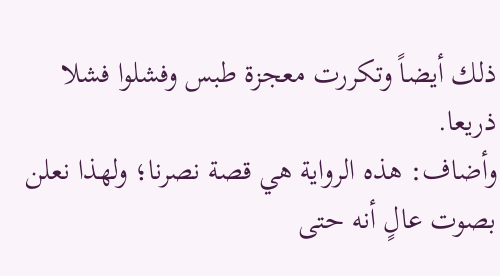ذلك أيضاً وتكررت معجزة طبس وفشلوا فشلا ذریعا.
وأضاف: هذه الرواية هي قصة نصرنا؛ ولهذا نعلن بصوت عالٍ أنه حتى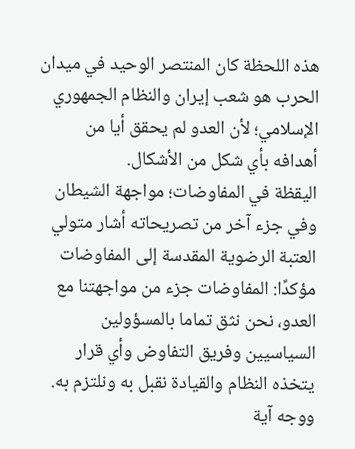هذه اللحظة كان المنتصر الوحيد في ميدان الحرب هو شعب إيران والنظام الجمهوري الإسلامي؛ لأن العدو لم يحقق أيا من أهدافه بأي شكل من الأشكال.
اليقظة في المفاوضات؛ مواجهة الشيطان
وفي جزء آخر من تصريحاته أشار متولي العتبة الرضویة المقدسة إلى المفاوضات مؤكدًا: المفاوضات جزء من مواجهتنا مع العدو، نحن نثق تماما بالمسؤولين السياسيين وفريق التفاوض وأي قرار يتخذه النظام والقيادة نقبل به ونلتزم به.
ووجه آية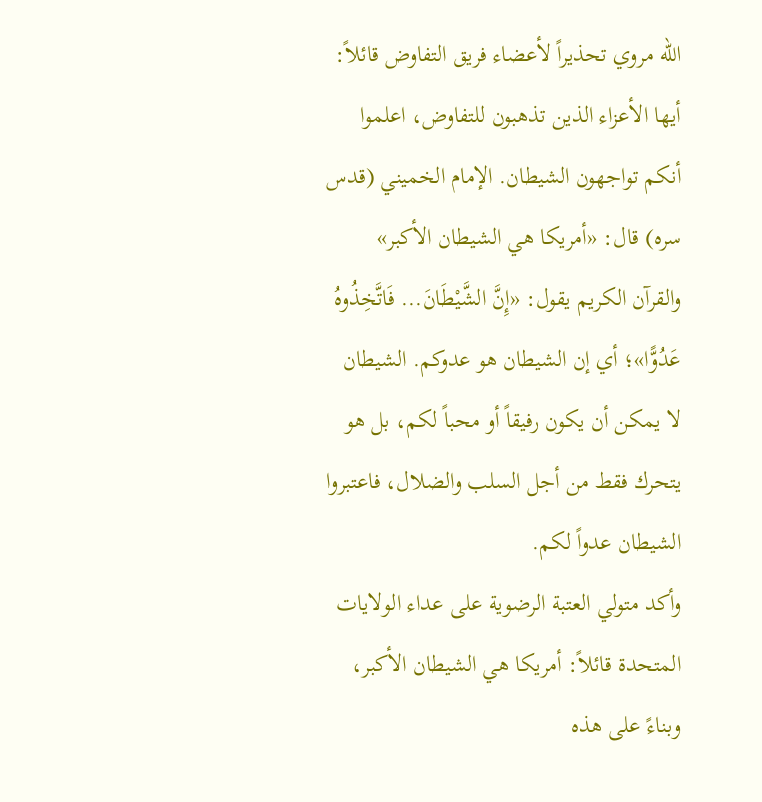الله مروي تحذيراً لأعضاء فريق التفاوض قائلاً: أيها الأعزاء الذين تذهبون للتفاوض، اعلموا أنكم تواجهون الشيطان. الإمام الخميني (قدس سره) قال: «أمريكا هي الشيطان الأكبر» والقرآن الكريم يقول: «إِنَّ الشَّيْطَانَ... فَاتَّخِذُوهُ عَدُوًّا»؛ أي إن الشيطان هو عدوكم. الشيطان لا یمکن أن يكون رفيقاً أو محباً لكم، بل هو يتحرك فقط من أجل السلب والضلال، فاعتبروا الشيطان عدواً لكم.
وأكد متولي العتبة الرضویة على عداء الولايات المتحدة قائلاً: أمريكا هي الشيطان الأكبر، وبناءً على هذه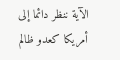الآية ننظر دائما إلى أمريكا كعدو ظالم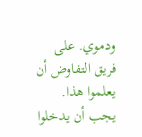ودموي. على فريق التفاوض أن يعلموا هذا. يجب أن يدخلوا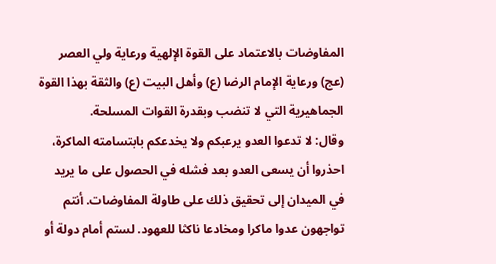المفاوضات بالاعتماد على القوة الإلهية ورعاية ولي العصر (عج) ورعاية الإمام الرضا (ع) وأهل البیت (ع) والثقة بهذا القوة الجماهيرية التي لا تنضب وبقدرة القوات المسلحة.
وقال: لا تدعوا العدو يرعبكم ولا يخدعكم بابتسامته الماکرة، احذروا أن يسعى العدو بعد فشله في الحصول على ما يريد في الميدان إلى تحقيق ذلك على طاولة المفاوضات. أنتم تواجهون عدوا ماكرا ومخادعا ناکثا للعهود. لستم أمام دولة أو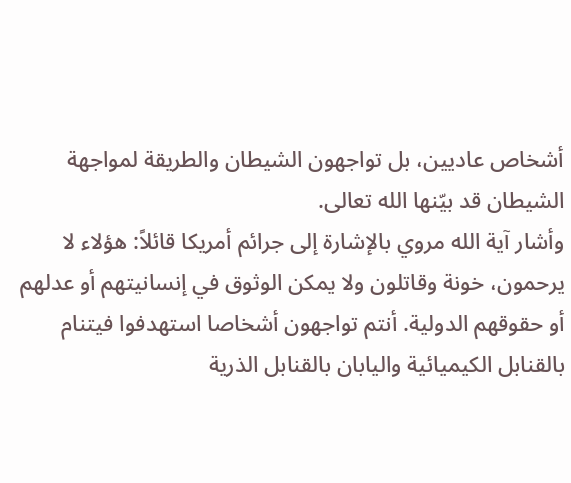أشخاص عاديين، بل تواجهون الشيطان والطريقة لمواجهة الشيطان قد بيّنها الله تعالى.
وأشار آية الله مروي بالإشارة إلى جرائم أمريكا قائلاً: هؤلاء لا يرحمون، خونة وقاتلون ولا يمكن الوثوق في إنسانيتهم أو عدلهم أو حقوقهم الدولية. أنتم تواجهون أشخاصا استهدفوا فيتنام بالقنابل الكيميائية واليابان بالقنابل الذرية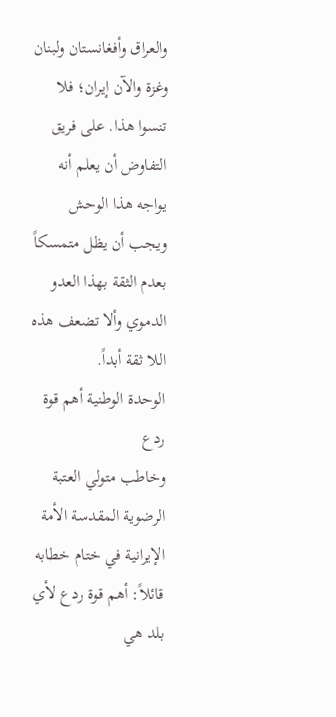والعراق وأفغانستان ولبنان وغزة والآن إيران؛ فلا تنسوا هذا. على فريق التفاوض أن يعلم أنه يواجه هذا الوحش ويجب أن يظل متمسكاً بعدم الثقة بهذا العدو الدموي وألا تضعف هذه اللا ثقة أبداً.
الوحدة الوطنية أهم قوة ردع
وخاطب متولي العتبة الرضوية المقدسة الأمة الإیرانیة في ختام خطابه قائلاً: أهم قوة ردع لأي بلد هي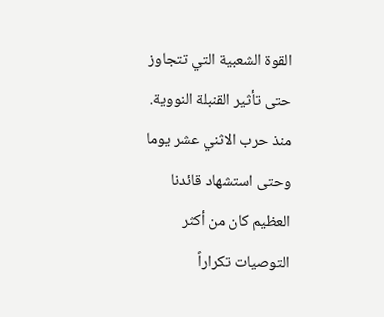القوة الشعبية التي تتجاوز حتى تأثير القنبلة النووية. منذ حرب الاثني عشر یوما وحتى استشهاد قائدنا العظيم كان من أكثر التوصيات تكراراً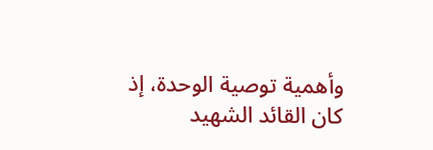وأهمية توصية الوحدة، إذ كان القائد الشهيد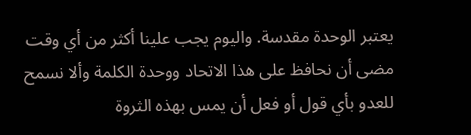يعتبر الوحدة مقدسة. واليوم يجب علينا أكثر من أي وقت مضى أن نحافظ على هذا الاتحاد ووحدة الكلمة وألا نسمح للعدو بأي قول أو فعل أن يمس بهذه الثروة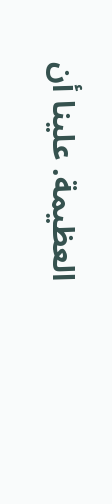العظيمة. علينا أن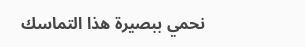نحمي ببصيرة هذا التماسك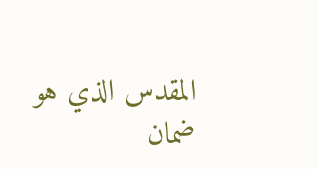المقدس الذي هو ضمان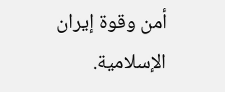أمن وقوة إيران الإسلامية.